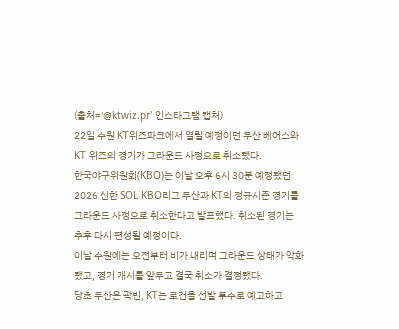(출처='@ktwiz.pr' 인스타그램 캡처)
22일 수원 KT위즈파크에서 열릴 예정이던 두산 베어스와 KT 위즈의 경기가 그라운드 사정으로 취소됐다.
한국야구위원회(KBO)는 이날 오후 6시 30분 예정됐던 2026 신한 SOL KBO리그 두산과 KT의 정규시즌 경기를 그라운드 사정으로 취소한다고 발표했다. 취소된 경기는 추후 다시 편성될 예정이다.
이날 수원에는 오전부터 비가 내리며 그라운드 상태가 악화됐고, 경기 개시를 앞두고 결국 취소가 결정됐다.
당초 두산은 곽빈, KT는 로건을 선발 투수로 예고하고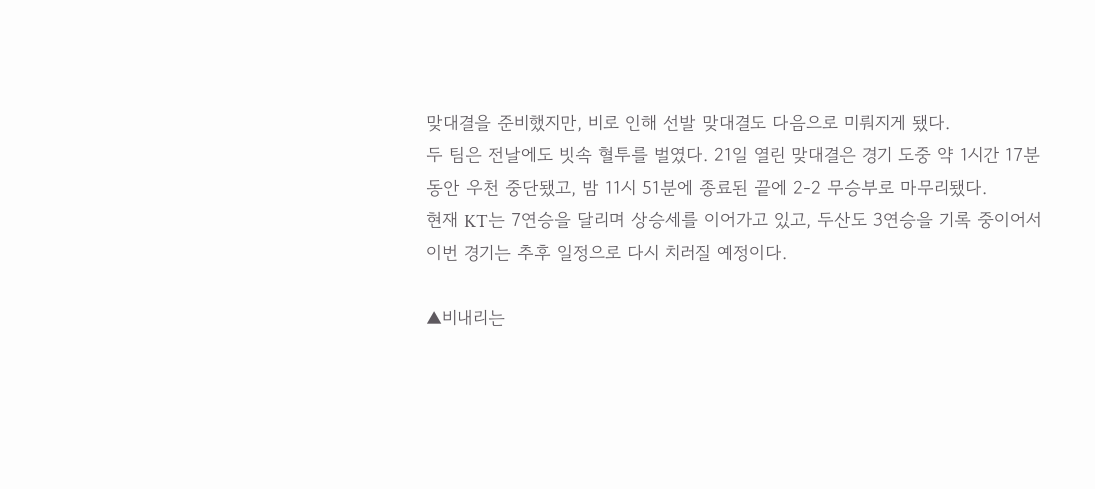맞대결을 준비했지만, 비로 인해 선발 맞대결도 다음으로 미뤄지게 됐다.
두 팀은 전날에도 빗속 혈투를 벌였다. 21일 열린 맞대결은 경기 도중 약 1시간 17분 동안 우천 중단됐고, 밤 11시 51분에 종료된 끝에 2-2 무승부로 마무리됐다.
현재 KT는 7연승을 달리며 상승세를 이어가고 있고, 두산도 3연승을 기록 중이어서 이번 경기는 추후 일정으로 다시 치러질 예정이다.

▲비내리는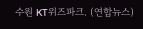수원 KT위즈파크. (연합뉴스)